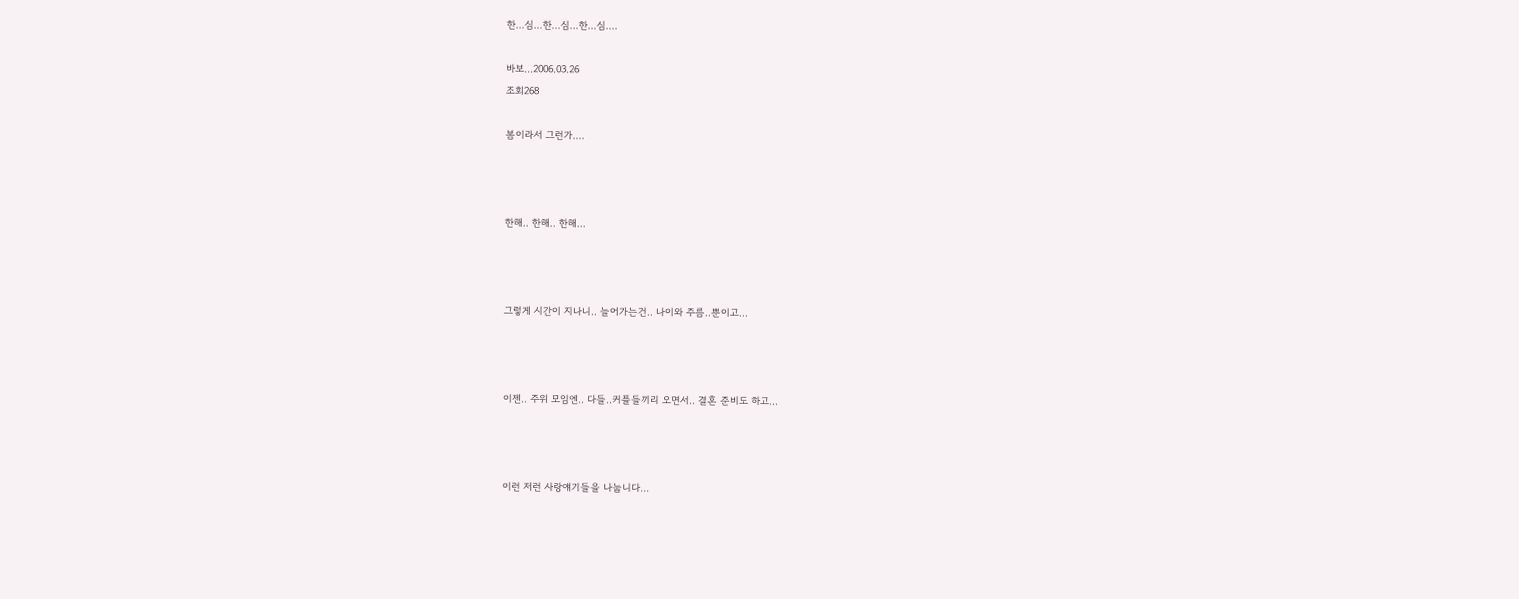한...심...한...심...한...심....

바보...2006.03.26
조회268

봄이라서 그런가....



한해.. 한해.. 한해...



그렇게 시간이 지나니.. 늘어가는건.. 나이와 주름..뿐이고...



이젠.. 주위 모임엔.. 다들..커플들끼리 오면서.. 결혼 준비도 하고...



이런 저런 사랑얘기들을 나눕니다...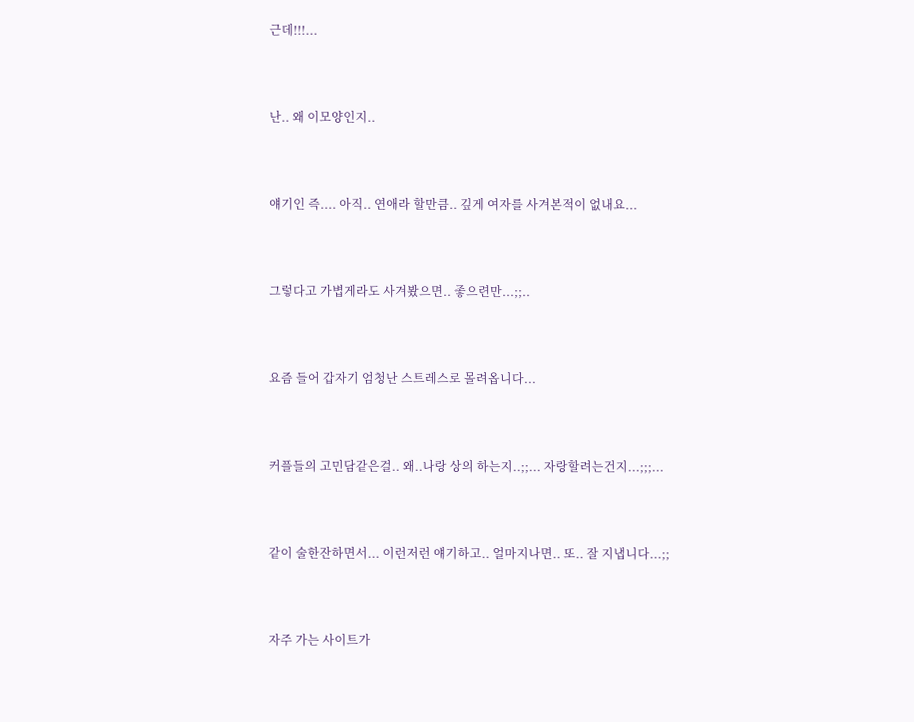근데!!!...



난.. 왜 이모양인지..



얘기인 즉.... 아직.. 연애라 할만큼.. 깊게 여자를 사겨본적이 없내요...



그렇다고 가볍게라도 사겨봤으면.. 좋으련만...;;..



요즘 들어 갑자기 엄청난 스트레스로 몰려옵니다...



커플들의 고민담같은걸.. 왜..나랑 상의 하는지..;;... 자랑할려는건지...;;;...



같이 술한잔하면서... 이런저런 얘기하고.. 얼마지나면.. 또.. 잘 지냅니다...;;



자주 가는 사이트가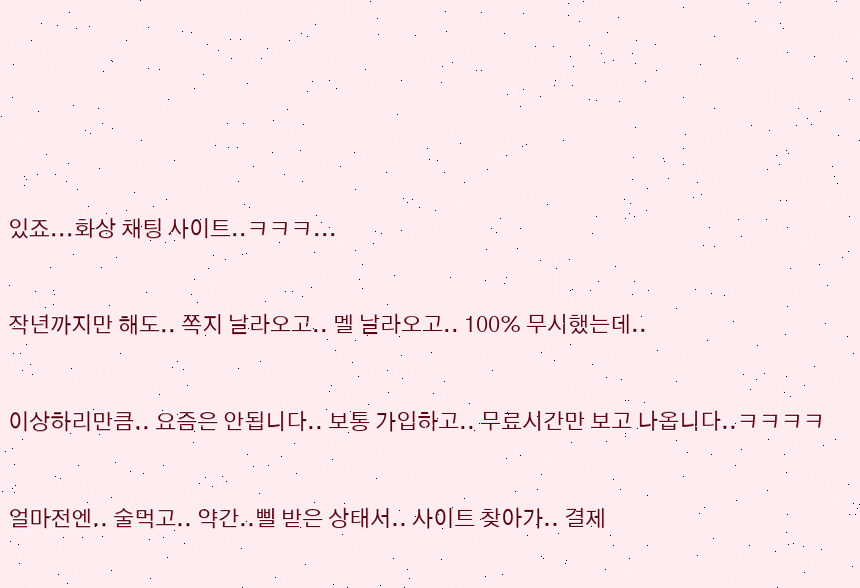있죠...화상 채팅 사이트..ㅋㅋㅋ...



작년까지만 해도.. 쪽지 날라오고.. 멜 날라오고.. 100% 무시했는데..



이상하리만큼.. 요즘은 안됩니다.. 보통 가입하고.. 무료시간만 보고 나옵니다..ㅋㅋㅋㅋ



얼마전엔.. 술먹고.. 약간..삘 받은 상태서.. 사이트 찾아가.. 결제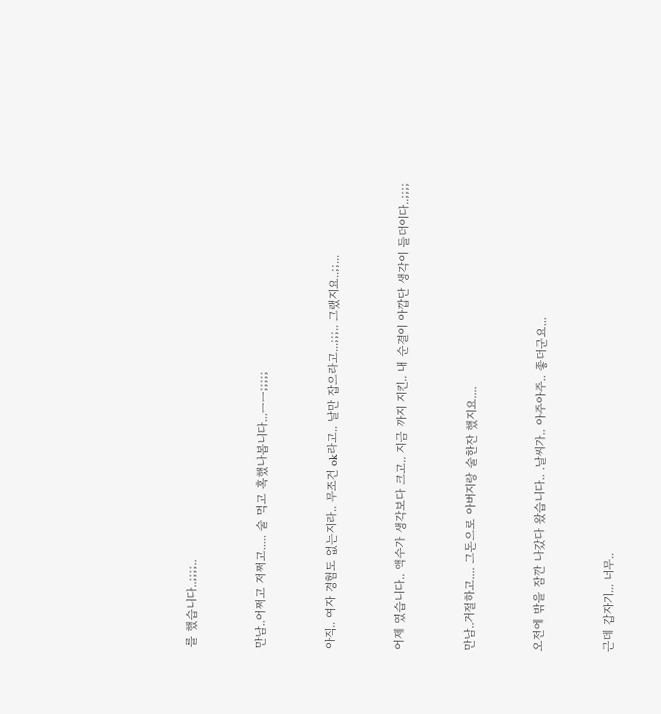를 했습니다..;;;;..



만남..어쩌고 저쩌고..... 술 먹고 혹했나봅니다...ㅡㅡ;;;;;



아직.. 여자 경험도 없는지라.. 무조건 ok라고.. 날만 잡으라고...;;;.. 그랬지요..;;...



어제 였습니다.. 액수가 생각보다 크고.. 지금 까지 지킨.. 내 순결이 아깝단 생각이 들더이다..;;;;



만남..거절하고.... 그돈으로 아버지랑 술한잔 했지요....



오전에 밖을 잠깐 나갔다 왔습니다.. .날씨가.. 아주아주.. 좋더군요...



근데 갑자기... 너무..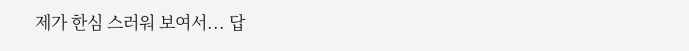제가 한심 스러워 보여서... 답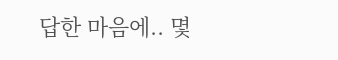답한 마음에.. 몇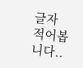글자 적어봅니다..